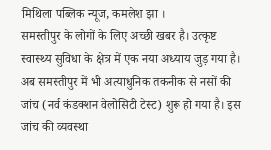मिथिला पब्लिक न्यूज, कमलेश झा ।
समस्तीपुर के लोगों के लिए अच्छी खबर है। उत्कृष्ट स्वास्थ्य सुविधा के क्षेत्र में एक नया अध्याय जुड़ गया है। अब समस्तीपुर में भी अत्याधुनिक तकनीक से नसों की जांच (नर्व कंडक्शन वेलोसिटी टेस्ट) शुरू हो गया है। इस जांच की व्यवस्था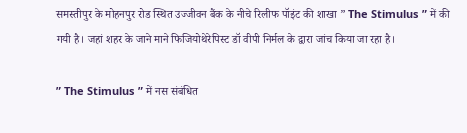समस्तीपुर के मोहनपुर रोड स्थित उज्जीवन बैंक के नीचे रिलीफ पॉइंट की शाखा ” The Stimulus ” में की गयी है। जहां शहर के जाने माने फिजियोथेरेपिस्ट डॉ वीपी निर्मल के द्वारा जांच किया जा रहा है।

” The Stimulus ” में नस संबंधित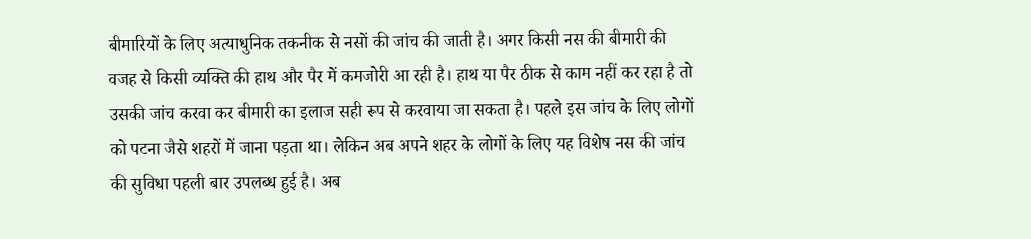बीमारियों के लिए अत्याधुनिक तकनीक से नसों की जांच की जाती है। अगर किसी नस की बीमारी की वजह से किसी व्यक्ति की हाथ और पैर में कमजोरी आ रही है। हाथ या पैर ठीक से काम नहीं कर रहा है तो उसकी जांच करवा कर बीमारी का इलाज सही रूप से करवाया जा सकता है। पहले इस जांच के लिए लोगों को पटना जैसे शहरों में जाना पड़ता था। लेकिन अब अपने शहर के लोगों के लिए यह विशेष नस की जांच की सुविधा पहली बार उपलब्ध हुई है। अब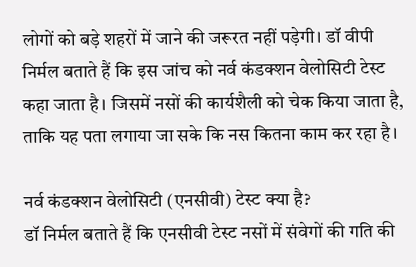लोगों को बड़े शहरों में जाने की जरूरत नहीं पड़ेगी। डॉ वीपी निर्मल बताते हैं कि इस जांच को नर्व कंडक्शन वेलोसिटी टेस्ट कहा जाता है। जिसमें नसों की कार्यशैली को चेक किया जाता है, ताकि यह पता लगाया जा सके कि नस कितना काम कर रहा है।

नर्व कंडक्शन वेलोसिटी (एनसीवी) टेस्ट क्या है?
डॉ निर्मल बताते हैं कि एनसीवी टेस्ट नसों में संवेगों की गति की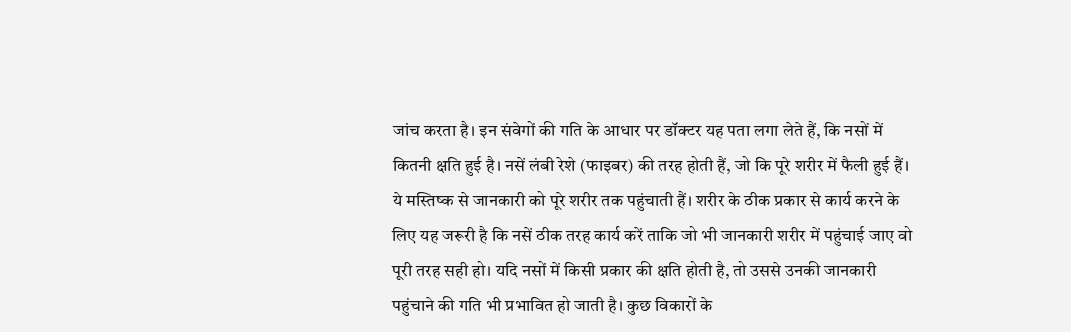जांच करता है। इन संवेगों की गति के आधार पर डॉक्टर यह पता लगा लेते हैं, कि नसों में कितनी क्षति हुई है। नसें लंबी रेशे (फाइबर) की तरह होती हैं, जो कि पूरे शरीर में फैली हुई हैं। ये मस्तिष्क से जानकारी को पूरे शरीर तक पहुंचाती हैं। शरीर के ठीक प्रकार से कार्य करने के लिए यह जरूरी है कि नसें ठीक तरह कार्य करें ताकि जो भी जानकारी शरीर में पहुंचाई जाए वो पूरी तरह सही हो। यदि नसों में किसी प्रकार की क्षति होती है, तो उससे उनकी जानकारी पहुंचाने की गति भी प्रभावित हो जाती है। कुछ विकारों के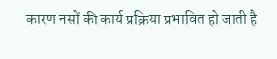कारण नसों की कार्य प्रक्रिया प्रभावित हो जाती है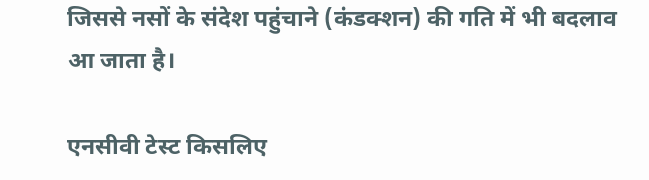जिससे नसों के संदेश पहुंचाने (कंडक्शन) की गति में भी बदलाव आ जाता है।

एनसीवी टेस्ट किसलिए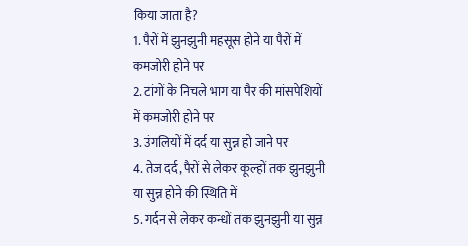किया जाता है?
1. पैरों में झुनझुनी महसूस होने या पैरों में कमजोरी होने पर
2. टांगों के निचले भाग या पैर की मांसपेशियों में कमजोरी होने पर
3. उंगलियों में दर्द या सुन्न हो जाने पर
4. तेज दर्द, पैरों से लेकर कूल्हों तक झुनझुनी या सुन्न होने की स्थिति में
5. गर्दन से लेकर कन्धों तक झुनझुनी या सुन्न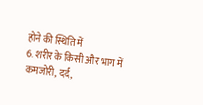होने की स्थिति में
6. शरीर के किसी और भाग में कमजोरी, दर्द,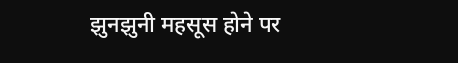झुनझुनी महसूस होने पर